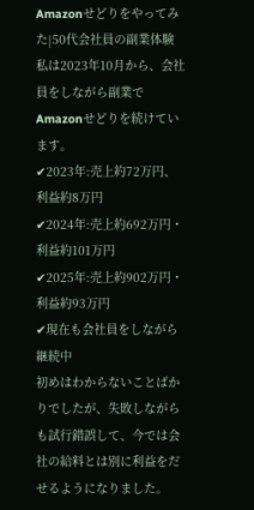Amazonせどりをやってみた|50代会社員の副業体験
私は2023年10月から、会社員をしながら副業でAmazonせどりを続けています。
✔2023年:売上約72万円、利益約8万円
✔2024年:売上約692万円・利益約101万円
✔2025年:売上約902万円・利益約93万円
✔現在も会社員をしながら継続中
初めはわからないことばかりでしたが、失敗しながらも試行錯誤して、今では会社の給料とは別に利益をだせるようになりました。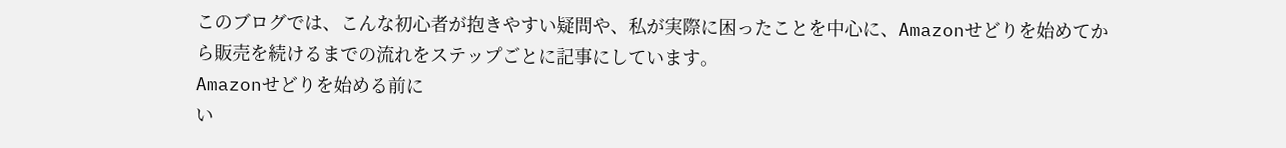このブログでは、こんな初心者が抱きやすい疑問や、私が実際に困ったことを中心に、Amazonせどりを始めてから販売を続けるまでの流れをステップごとに記事にしています。
Amazonせどりを始める前に
い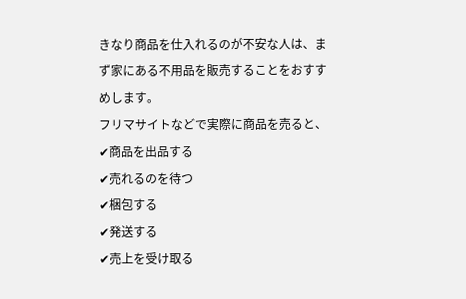きなり商品を仕入れるのが不安な人は、まず家にある不用品を販売することをおすすめします。
フリマサイトなどで実際に商品を売ると、
✔商品を出品する
✔売れるのを待つ
✔梱包する
✔発送する
✔売上を受け取る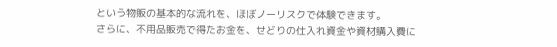という物販の基本的な流れを、ほぼノーリスクで体験できます。
さらに、不用品販売で得たお金を、せどりの仕入れ資金や資材購入費に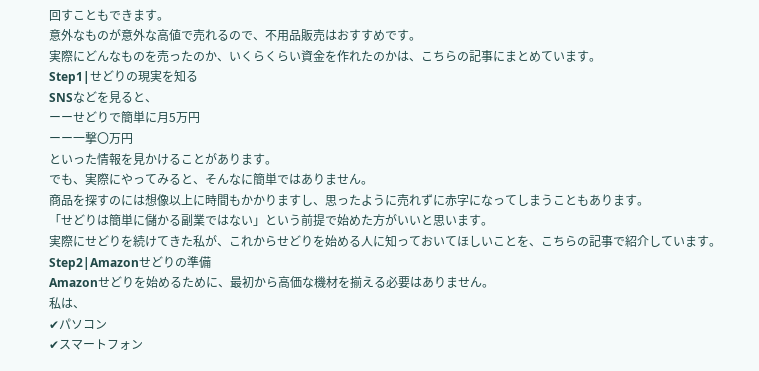回すこともできます。
意外なものが意外な高値で売れるので、不用品販売はおすすめです。
実際にどんなものを売ったのか、いくらくらい資金を作れたのかは、こちらの記事にまとめています。
Step1|せどりの現実を知る
SNSなどを見ると、
ーーせどりで簡単に月5万円
ーー一撃〇万円
といった情報を見かけることがあります。
でも、実際にやってみると、そんなに簡単ではありません。
商品を探すのには想像以上に時間もかかりますし、思ったように売れずに赤字になってしまうこともあります。
「せどりは簡単に儲かる副業ではない」という前提で始めた方がいいと思います。
実際にせどりを続けてきた私が、これからせどりを始める人に知っておいてほしいことを、こちらの記事で紹介しています。
Step2|Amazonせどりの準備
Amazonせどりを始めるために、最初から高価な機材を揃える必要はありません。
私は、
✔パソコン
✔スマートフォン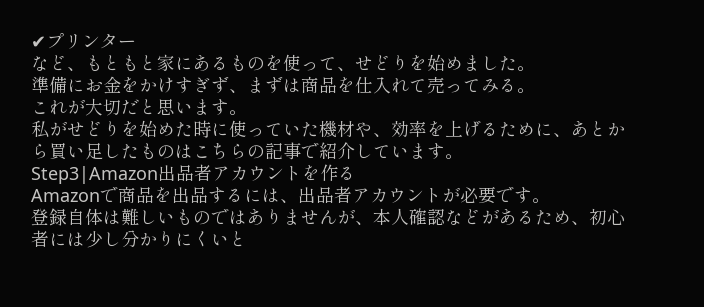✔プリンター
など、もともと家にあるものを使って、せどりを始めました。
準備にお金をかけすぎず、まずは商品を仕入れて売ってみる。
これが大切だと思います。
私がせどりを始めた時に使っていた機材や、効率を上げるために、あとから買い足したものはこちらの記事で紹介しています。
Step3|Amazon出品者アカウントを作る
Amazonで商品を出品するには、出品者アカウントが必要です。
登録自体は難しいものではありませんが、本人確認などがあるため、初心者には少し分かりにくいと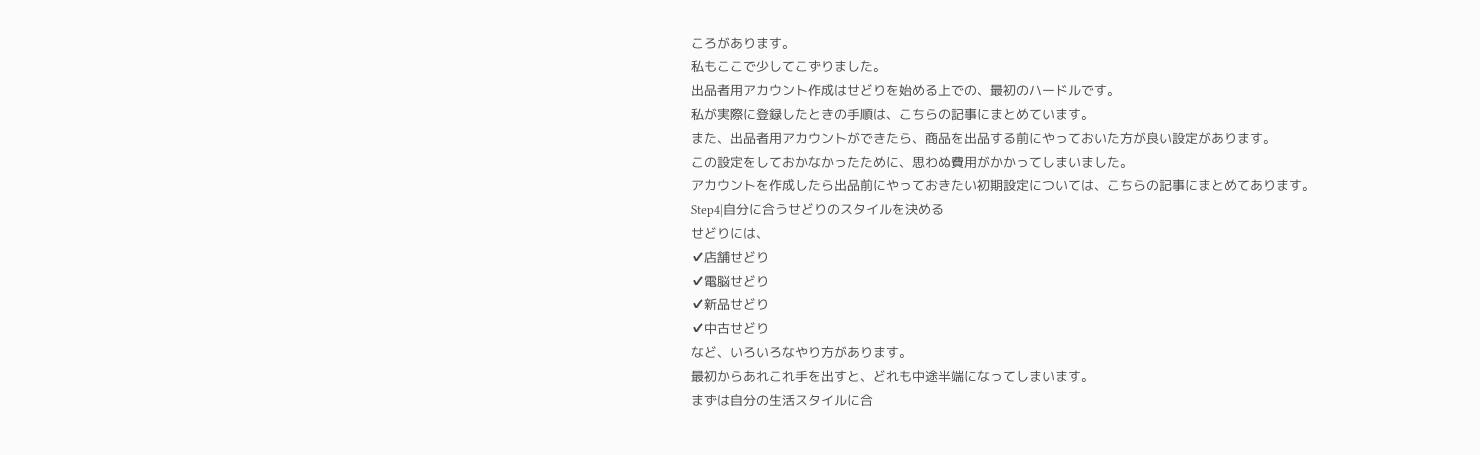ころがあります。
私もここで少してこずりました。
出品者用アカウント作成はせどりを始める上での、最初のハードルです。
私が実際に登録したときの手順は、こちらの記事にまとめています。
また、出品者用アカウントができたら、商品を出品する前にやっておいた方が良い設定があります。
この設定をしておかなかったために、思わぬ費用がかかってしまいました。
アカウントを作成したら出品前にやっておきたい初期設定については、こちらの記事にまとめてあります。
Step4|自分に合うせどりのスタイルを決める
せどりには、
✔店舗せどり
✔電脳せどり
✔新品せどり
✔中古せどり
など、いろいろなやり方があります。
最初からあれこれ手を出すと、どれも中途半端になってしまいます。
まずは自分の生活スタイルに合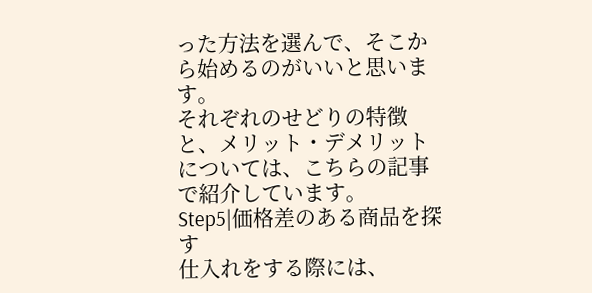った方法を選んで、そこから始めるのがいいと思います。
それぞれのせどりの特徴と、メリット・デメリットについては、こちらの記事で紹介しています。
Step5|価格差のある商品を探す
仕入れをする際には、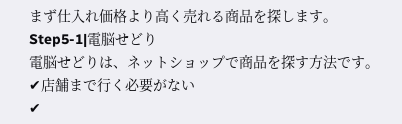まず仕入れ価格より高く売れる商品を探します。
Step5-1|電脳せどり
電脳せどりは、ネットショップで商品を探す方法です。
✔店舗まで行く必要がない
✔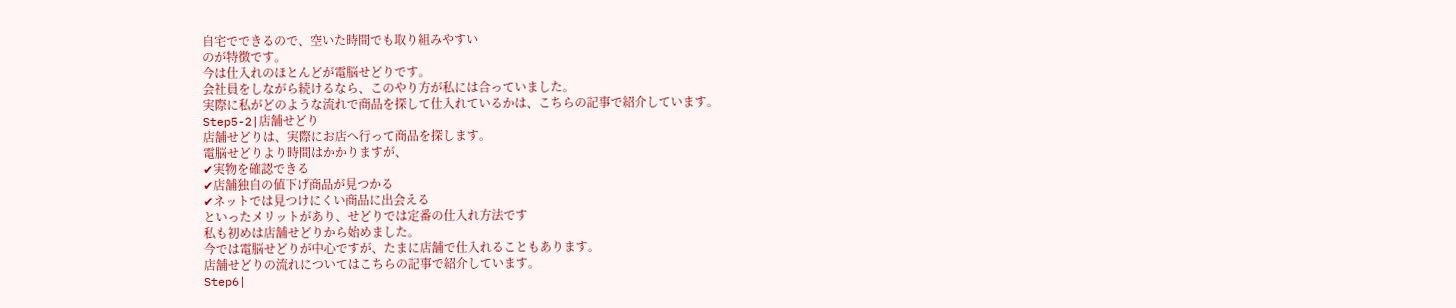自宅でできるので、空いた時間でも取り組みやすい
のが特徴です。
今は仕入れのほとんどが電脳せどりです。
会社員をしながら続けるなら、このやり方が私には合っていました。
実際に私がどのような流れで商品を探して仕入れているかは、こちらの記事で紹介しています。
Step5-2|店舗せどり
店舗せどりは、実際にお店へ行って商品を探します。
電脳せどりより時間はかかりますが、
✔実物を確認できる
✔店舗独自の値下げ商品が見つかる
✔ネットでは見つけにくい商品に出会える
といったメリットがあり、せどりでは定番の仕入れ方法です
私も初めは店舗せどりから始めました。
今では電脳せどりが中心ですが、たまに店舗で仕入れることもあります。
店舗せどりの流れについてはこちらの記事で紹介しています。
Step6|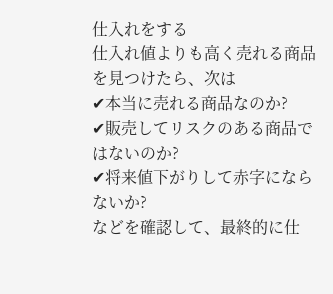仕入れをする
仕入れ値よりも高く売れる商品を見つけたら、次は
✔本当に売れる商品なのか?
✔販売してリスクのある商品ではないのか?
✔将来値下がりして赤字にならないか?
などを確認して、最終的に仕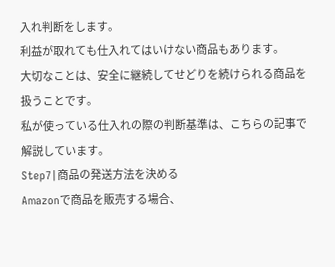入れ判断をします。
利益が取れても仕入れてはいけない商品もあります。
大切なことは、安全に継続してせどりを続けられる商品を扱うことです。
私が使っている仕入れの際の判断基準は、こちらの記事で解説しています。
Step7|商品の発送方法を決める
Amazonで商品を販売する場合、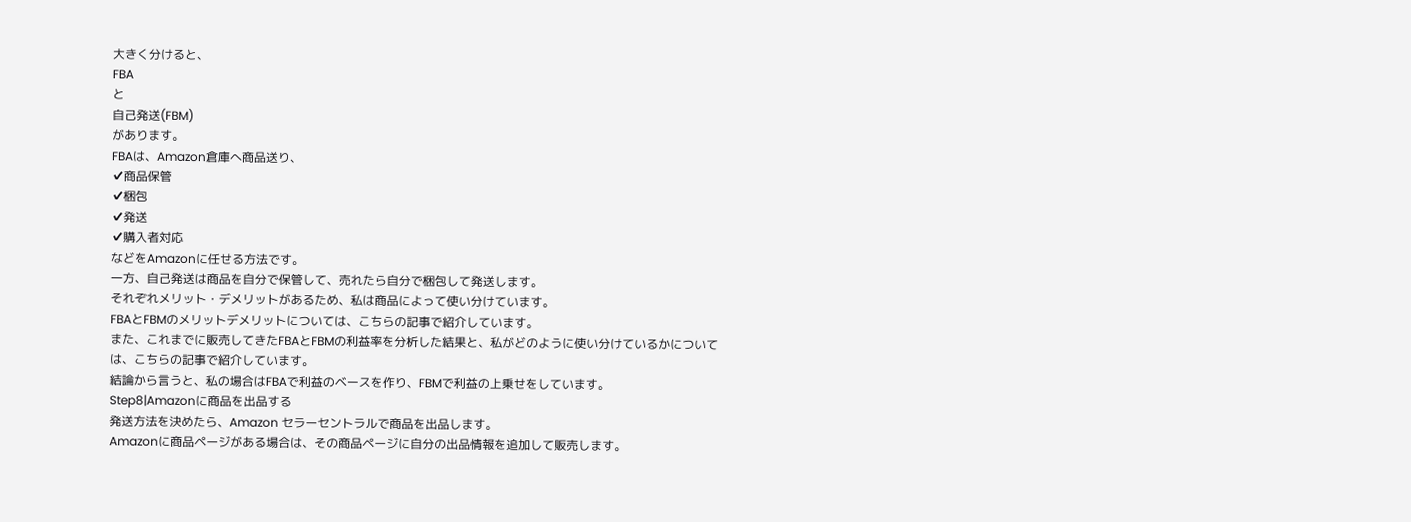大きく分けると、
FBA
と
自己発送(FBM)
があります。
FBAは、Amazon倉庫へ商品送り、
✔商品保管
✔梱包
✔発送
✔購入者対応
などをAmazonに任せる方法です。
一方、自己発送は商品を自分で保管して、売れたら自分で梱包して発送します。
それぞれメリット・デメリットがあるため、私は商品によって使い分けています。
FBAとFBMのメリットデメリットについては、こちらの記事で紹介しています。
また、これまでに販売してきたFBAとFBMの利益率を分析した結果と、私がどのように使い分けているかについては、こちらの記事で紹介しています。
結論から言うと、私の場合はFBAで利益のベースを作り、FBMで利益の上乗せをしています。
Step8|Amazonに商品を出品する
発送方法を決めたら、Amazon セラーセントラルで商品を出品します。
Amazonに商品ページがある場合は、その商品ページに自分の出品情報を追加して販売します。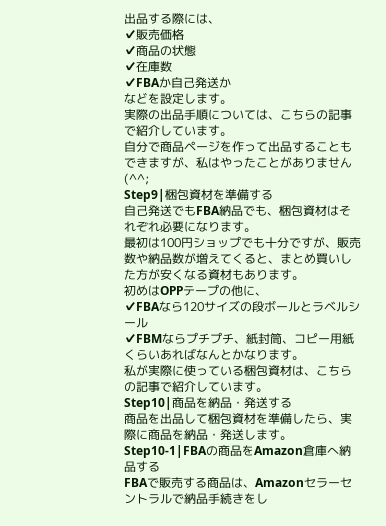出品する際には、
✔販売価格
✔商品の状態
✔在庫数
✔FBAか自己発送か
などを設定します。
実際の出品手順については、こちらの記事で紹介しています。
自分で商品ページを作って出品することもできますが、私はやったことがありません(^^;
Step9|梱包資材を準備する
自己発送でもFBA納品でも、梱包資材はそれぞれ必要になります。
最初は100円ショップでも十分ですが、販売数や納品数が増えてくると、まとめ買いした方が安くなる資材もあります。
初めはOPPテープの他に、
✔FBAなら120サイズの段ボールとラベルシール
✔FBMならプチプチ、紙封筒、コピー用紙
くらいあればなんとかなります。
私が実際に使っている梱包資材は、こちらの記事で紹介しています。
Step10|商品を納品・発送する
商品を出品して梱包資材を準備したら、実際に商品を納品・発送します。
Step10-1|FBAの商品をAmazon倉庫へ納品する
FBAで販売する商品は、Amazonセラーセントラルで納品手続きをし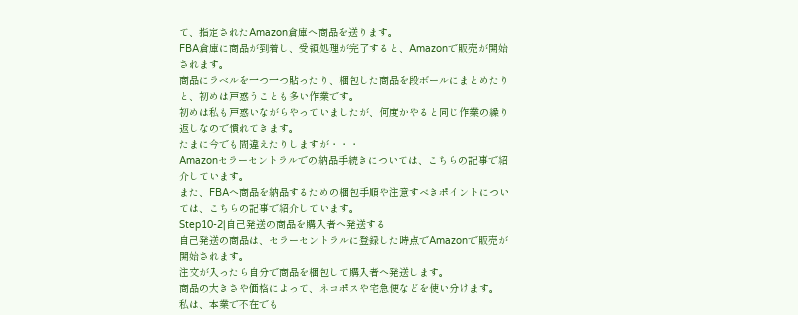て、指定されたAmazon倉庫へ商品を送ります。
FBA倉庫に商品が到着し、受領処理が完了すると、Amazonで販売が開始されます。
商品にラベルを一つ一つ貼ったり、梱包した商品を段ボールにまとめたりと、初めは戸惑うことも多い作業です。
初めは私も戸惑いながらやっていましたが、何度かやると同じ作業の繰り返しなので慣れてきます。
たまに今でも間違えたりしますが・・・
Amazonセラーセントラルでの納品手続きについては、こちらの記事で紹介しています。
また、FBAへ商品を納品するための梱包手順や注意すべきポイントについては、こちらの記事で紹介しています。
Step10-2|自己発送の商品を購入者へ発送する
自己発送の商品は、セラーセントラルに登録した時点でAmazonで販売が開始されます。
注文が入ったら自分で商品を梱包して購入者へ発送します。
商品の大きさや価格によって、ネコポスや宅急便などを使い分けます。
私は、本業で不在でも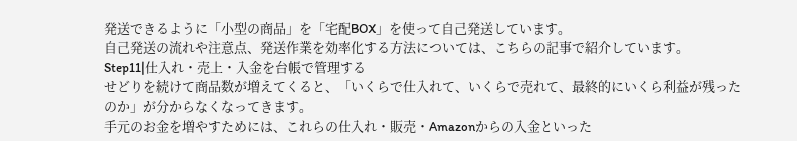発送できるように「小型の商品」を「宅配BOX」を使って自己発送しています。
自己発送の流れや注意点、発送作業を効率化する方法については、こちらの記事で紹介しています。
Step11|仕入れ・売上・入金を台帳で管理する
せどりを続けて商品数が増えてくると、「いくらで仕入れて、いくらで売れて、最終的にいくら利益が残ったのか」が分からなくなってきます。
手元のお金を増やすためには、これらの仕入れ・販売・Amazonからの入金といった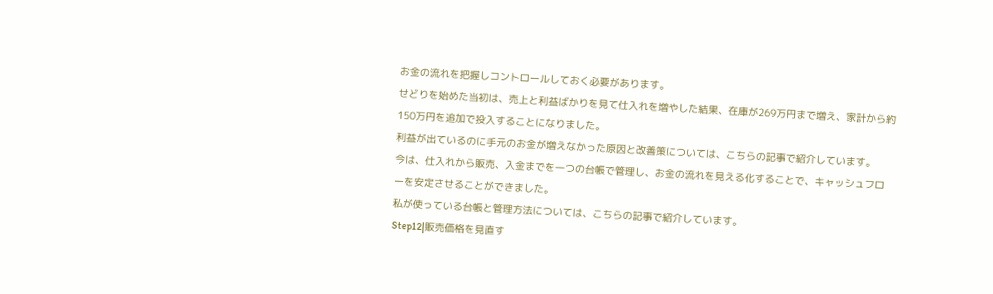お金の流れを把握しコントロールしておく必要があります。
せどりを始めた当初は、売上と利益ばかりを見て仕入れを増やした結果、在庫が269万円まで増え、家計から約150万円を追加で投入することになりました。
利益が出ているのに手元のお金が増えなかった原因と改善策については、こちらの記事で紹介しています。
今は、仕入れから販売、入金までを一つの台帳で管理し、お金の流れを見える化することで、キャッシュフローを安定させることができました。
私が使っている台帳と管理方法については、こちらの記事で紹介しています。
Step12|販売価格を見直す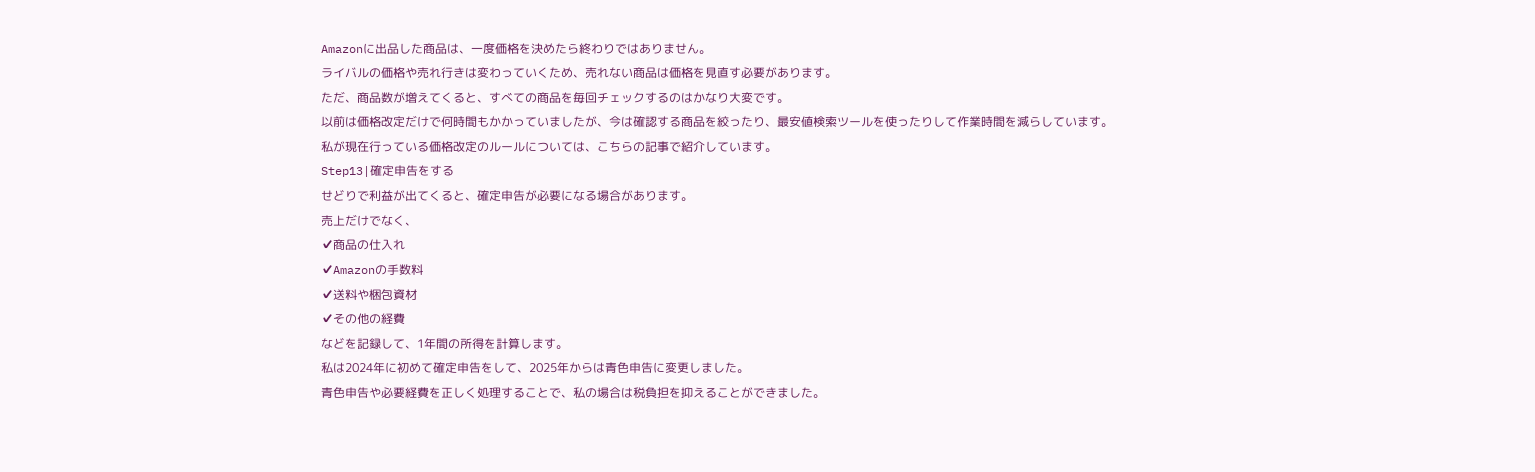Amazonに出品した商品は、一度価格を決めたら終わりではありません。
ライバルの価格や売れ行きは変わっていくため、売れない商品は価格を見直す必要があります。
ただ、商品数が増えてくると、すべての商品を毎回チェックするのはかなり大変です。
以前は価格改定だけで何時間もかかっていましたが、今は確認する商品を絞ったり、最安値検索ツールを使ったりして作業時間を減らしています。
私が現在行っている価格改定のルールについては、こちらの記事で紹介しています。
Step13|確定申告をする
せどりで利益が出てくると、確定申告が必要になる場合があります。
売上だけでなく、
✔商品の仕入れ
✔Amazonの手数料
✔送料や梱包資材
✔その他の経費
などを記録して、1年間の所得を計算します。
私は2024年に初めて確定申告をして、2025年からは青色申告に変更しました。
青色申告や必要経費を正しく処理することで、私の場合は税負担を抑えることができました。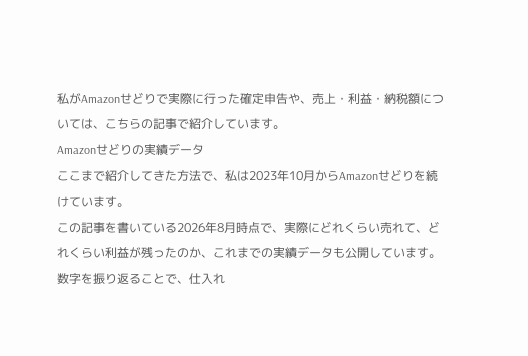私がAmazonせどりで実際に行った確定申告や、売上・利益・納税額については、こちらの記事で紹介しています。
Amazonせどりの実績データ
ここまで紹介してきた方法で、私は2023年10月からAmazonせどりを続けています。
この記事を書いている2026年8月時点で、実際にどれくらい売れて、どれくらい利益が残ったのか、これまでの実績データも公開しています。
数字を振り返ることで、仕入れ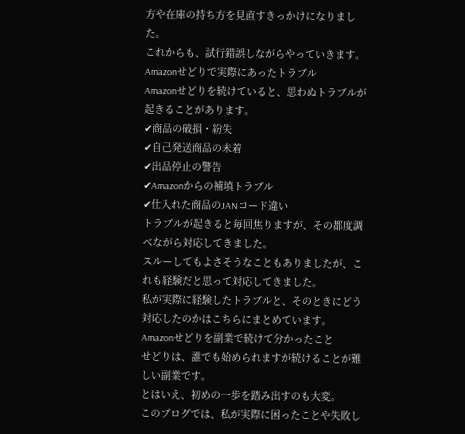方や在庫の持ち方を見直すきっかけになりました。
これからも、試行錯誤しながらやっていきます。
Amazonせどりで実際にあったトラブル
Amazonせどりを続けていると、思わぬトラブルが起きることがあります。
✔商品の破損・紛失
✔自己発送商品の未着
✔出品停止の警告
✔Amazonからの補填トラブル
✔仕入れた商品のJANコード違い
トラブルが起きると毎回焦りますが、その都度調べながら対応してきました。
スルーしてもよさそうなこともありましたが、これも経験だと思って対応してきました。
私が実際に経験したトラブルと、そのときにどう対応したのかはこちらにまとめています。
Amazonせどりを副業で続けて分かったこと
せどりは、誰でも始められますが続けることが難しい副業です。
とはいえ、初めの一歩を踏み出すのも大変。
このブログでは、私が実際に困ったことや失敗し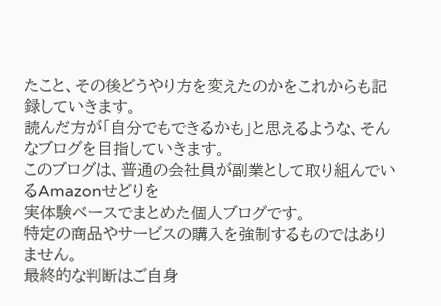たこと、その後どうやり方を変えたのかをこれからも記録していきます。
読んだ方が「自分でもできるかも」と思えるような、そんなブログを目指していきます。
このブログは、普通の会社員が副業として取り組んでいるAmazonせどりを
実体験ベースでまとめた個人ブログです。
特定の商品やサービスの購入を強制するものではありません。
最終的な判断はご自身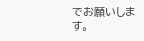でお願いします。